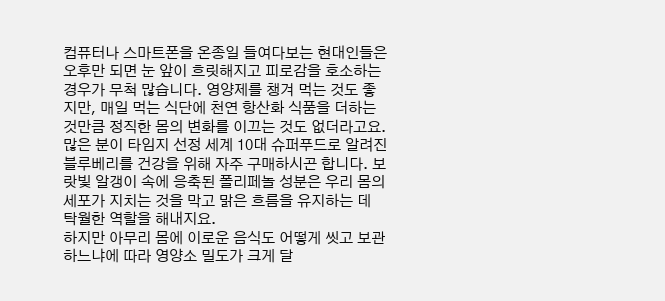컴퓨터나 스마트폰을 온종일 들여다보는 현대인들은 오후만 되면 눈 앞이 흐릿해지고 피로감을 호소하는 경우가 무척 많습니다. 영양제를 챙겨 먹는 것도 좋지만, 매일 먹는 식단에 천연 항산화 식품을 더하는 것만큼 정직한 몸의 변화를 이끄는 것도 없더라고요.
많은 분이 타임지 선정 세계 10대 슈퍼푸드로 알려진 블루베리를 건강을 위해 자주 구매하시곤 합니다. 보랏빛 알갱이 속에 응축된 폴리페놀 성분은 우리 몸의 세포가 지치는 것을 막고 맑은 흐름을 유지하는 데 탁월한 역할을 해내지요.
하지만 아무리 몸에 이로운 음식도 어떻게 씻고 보관하느냐에 따라 영양소 밀도가 크게 달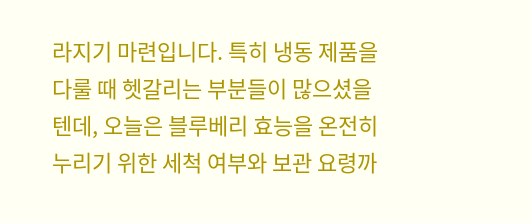라지기 마련입니다. 특히 냉동 제품을 다룰 때 헷갈리는 부분들이 많으셨을 텐데, 오늘은 블루베리 효능을 온전히 누리기 위한 세척 여부와 보관 요령까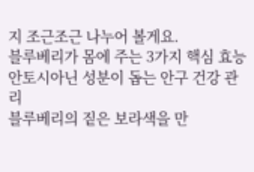지 조근조근 나누어 볼게요.
블루베리가 몸에 주는 3가지 핵심 효능
안토시아닌 성분이 돕는 안구 건강 관리
블루베리의 짙은 보라색을 만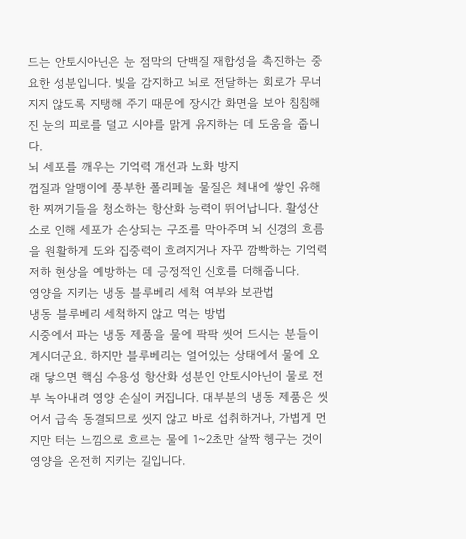드는 안토시아닌은 눈 점막의 단백질 재합성을 촉진하는 중요한 성분입니다. 빛을 감지하고 뇌로 전달하는 회로가 무너지지 않도록 지탱해 주기 때문에 장시간 화면을 보아 침침해진 눈의 피로를 덜고 시야를 맑게 유지하는 데 도움을 줍니다.
뇌 세포를 깨우는 기억력 개선과 노화 방지
껍질과 알맹이에 풍부한 폴리페놀 물질은 체내에 쌓인 유해한 찌꺼기들을 청소하는 항산화 능력이 뛰어납니다. 활성산소로 인해 세포가 손상되는 구조를 막아주며 뇌 신경의 흐름을 원활하게 도와 집중력이 흐려지거나 자꾸 깜빡하는 기억력 저하 현상을 예방하는 데 긍정적인 신호를 더해줍니다.
영양을 지키는 냉동 블루베리 세척 여부와 보관법
냉동 블루베리 세척하지 않고 먹는 방법
시중에서 파는 냉동 제품을 물에 팍팍 씻어 드시는 분들이 계시더군요. 하지만 블루베리는 얼어있는 상태에서 물에 오래 닿으면 핵심 수용성 항산화 성분인 안토시아닌이 물로 전부 녹아내려 영양 손실이 커집니다. 대부분의 냉동 제품은 씻어서 급속 동결되므로 씻지 않고 바로 섭취하거나, 가볍게 먼지만 터는 느낌으로 흐르는 물에 1~2초만 살짝 헹구는 것이 영양을 온전히 지키는 길입니다.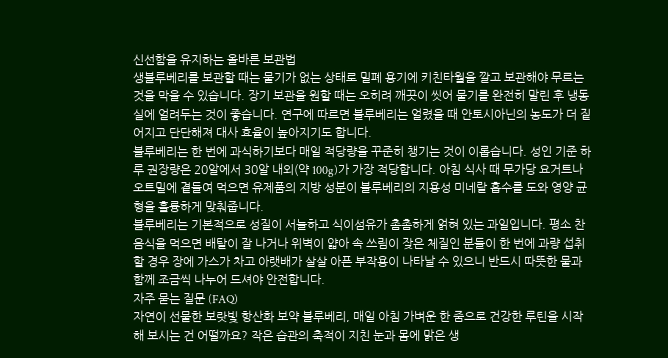신선함을 유지하는 올바른 보관법
생블루베리를 보관할 때는 물기가 없는 상태로 밀폐 용기에 키친타월을 깔고 보관해야 무르는 것을 막을 수 있습니다. 장기 보관을 원할 때는 오히려 깨끗이 씻어 물기를 완전히 말린 후 냉동실에 얼려두는 것이 좋습니다. 연구에 따르면 블루베리는 얼렸을 때 안토시아닌의 농도가 더 짙어지고 단단해져 대사 효율이 높아지기도 합니다.
블루베리는 한 번에 과식하기보다 매일 적당량을 꾸준히 챙기는 것이 이롭습니다. 성인 기준 하루 권장량은 20알에서 30알 내외(약 100g)가 가장 적당합니다. 아침 식사 때 무가당 요거트나 오트밀에 곁들여 먹으면 유제품의 지방 성분이 블루베리의 지용성 미네랄 흡수를 도와 영양 균형을 훌륭하게 맞춰줍니다.
블루베리는 기본적으로 성질이 서늘하고 식이섬유가 촘촘하게 얽혀 있는 과일입니다. 평소 찬 음식을 먹으면 배탈이 잘 나거나 위벽이 얇아 속 쓰림이 잦은 체질인 분들이 한 번에 과량 섭취할 경우 장에 가스가 차고 아랫배가 살살 아픈 부작용이 나타날 수 있으니 반드시 따뜻한 물과 함께 조금씩 나누어 드셔야 안전합니다.
자주 묻는 질문 (FAQ)
자연이 선물한 보랏빛 항산화 보약 블루베리, 매일 아침 가벼운 한 줌으로 건강한 루틴을 시작해 보시는 건 어떨까요? 작은 습관의 축적이 지친 눈과 몸에 맑은 생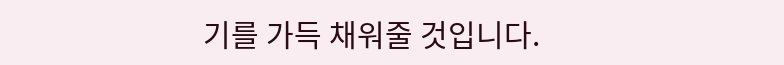기를 가득 채워줄 것입니다.